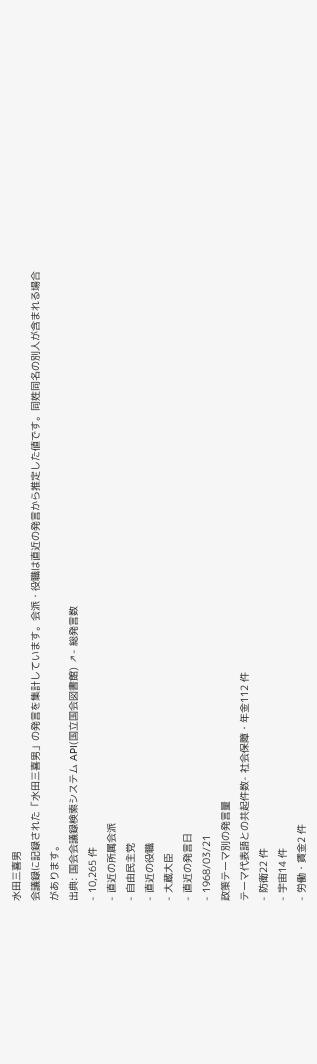水田三喜男
会議録に記録された「水田三喜男」の発言を集計しています。会派・役職は直近の発言から推定した値です。同姓同名の別人が含まれる場合があります。
出典: 国会会議録検索システム API(国立国会図書館) ↗- 総発言数
- 10,265 件
- 直近の所属会派
- 自由民主党
- 直近の役職
- 大蔵大臣
- 直近の発言日
- 1968/03/21
政策テーマ別の発言量
テーマ代表語との共起件数- 社会保障・年金112 件
- 防衛22 件
- 宇宙14 件
- 労働・賃金2 件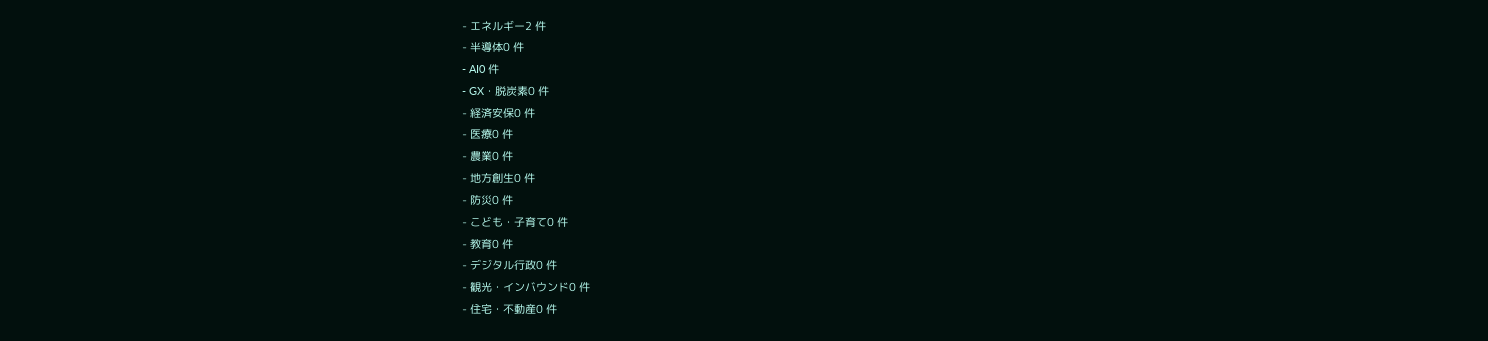- エネルギー2 件
- 半導体0 件
- AI0 件
- GX・脱炭素0 件
- 経済安保0 件
- 医療0 件
- 農業0 件
- 地方創生0 件
- 防災0 件
- こども・子育て0 件
- 教育0 件
- デジタル行政0 件
- 観光・インバウンド0 件
- 住宅・不動産0 件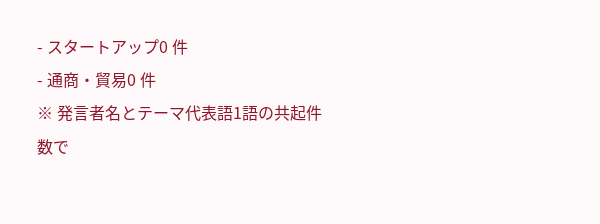- スタートアップ0 件
- 通商・貿易0 件
※ 発言者名とテーマ代表語1語の共起件数で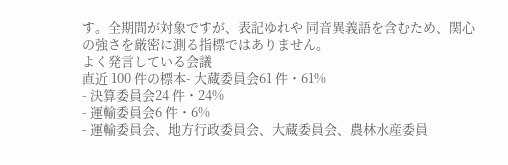す。全期間が対象ですが、表記ゆれや 同音異義語を含むため、関心の強さを厳密に測る指標ではありません。
よく発言している会議
直近 100 件の標本- 大蔵委員会61 件・61%
- 決算委員会24 件・24%
- 運輸委員会6 件・6%
- 運輸委員会、地方行政委員会、大蔵委員会、農林水産委員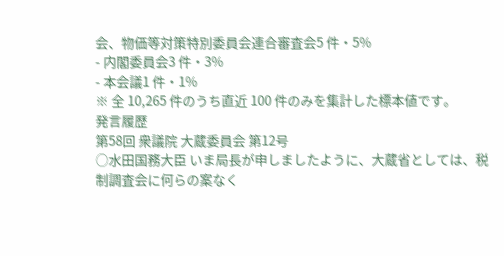会、物価等対策特別委員会連合審査会5 件・5%
- 内閣委員会3 件・3%
- 本会議1 件・1%
※ 全 10,265 件のうち直近 100 件のみを集計した標本値です。
発言履歴
第58回 衆議院 大蔵委員会 第12号
○水田国務大臣 いま局長が申しましたように、大蔵省としては、税制調査会に何らの案なく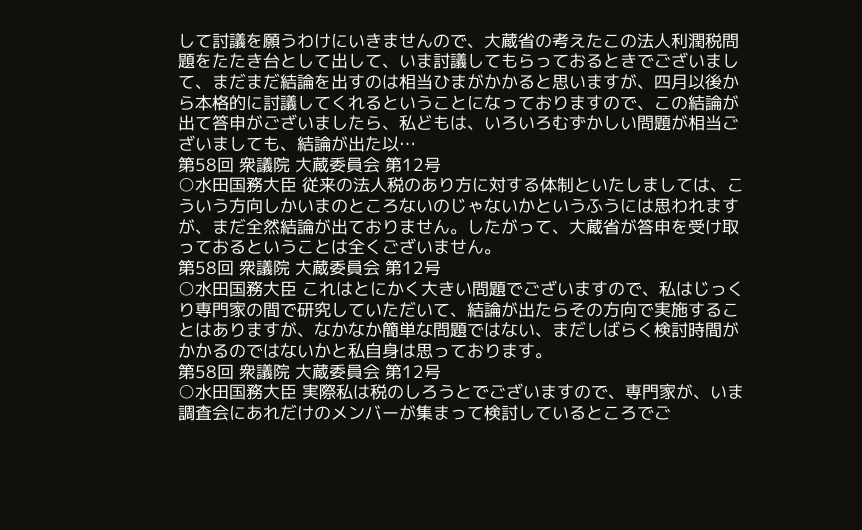して討議を願うわけにいきませんので、大蔵省の考えたこの法人利潤税問題をたたき台として出して、いま討議してもらっておるときでございまして、まだまだ結論を出すのは相当ひまがかかると思いますが、四月以後から本格的に討議してくれるということになっておりますので、この結論が出て答申がございましたら、私どもは、いろいろむずかしい問題が相当ございましても、結論が出た以…
第58回 衆議院 大蔵委員会 第12号
○水田国務大臣 従来の法人税のあり方に対する体制といたしましては、こういう方向しかいまのところないのじゃないかというふうには思われますが、まだ全然結論が出ておりません。したがって、大蔵省が答申を受け取っておるということは全くございません。
第58回 衆議院 大蔵委員会 第12号
○水田国務大臣 これはとにかく大きい問題でございますので、私はじっくり専門家の間で研究していただいて、結論が出たらその方向で実施することはありますが、なかなか簡単な問題ではない、まだしばらく検討時間がかかるのではないかと私自身は思っております。
第58回 衆議院 大蔵委員会 第12号
○水田国務大臣 実際私は税のしろうとでございますので、専門家が、いま調査会にあれだけのメンバーが集まって検討しているところでご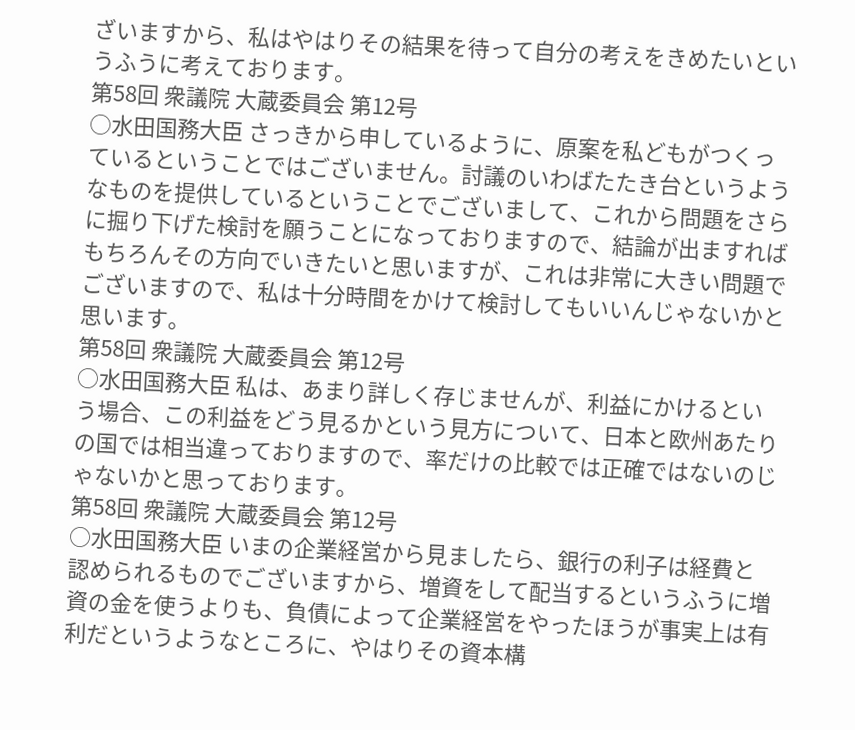ざいますから、私はやはりその結果を待って自分の考えをきめたいというふうに考えております。
第58回 衆議院 大蔵委員会 第12号
○水田国務大臣 さっきから申しているように、原案を私どもがつくっているということではございません。討議のいわばたたき台というようなものを提供しているということでございまして、これから問題をさらに掘り下げた検討を願うことになっておりますので、結論が出ますればもちろんその方向でいきたいと思いますが、これは非常に大きい問題でございますので、私は十分時間をかけて検討してもいいんじゃないかと思います。
第58回 衆議院 大蔵委員会 第12号
○水田国務大臣 私は、あまり詳しく存じませんが、利益にかけるという場合、この利益をどう見るかという見方について、日本と欧州あたりの国では相当違っておりますので、率だけの比較では正確ではないのじゃないかと思っております。
第58回 衆議院 大蔵委員会 第12号
○水田国務大臣 いまの企業経営から見ましたら、銀行の利子は経費と認められるものでございますから、増資をして配当するというふうに増資の金を使うよりも、負債によって企業経営をやったほうが事実上は有利だというようなところに、やはりその資本構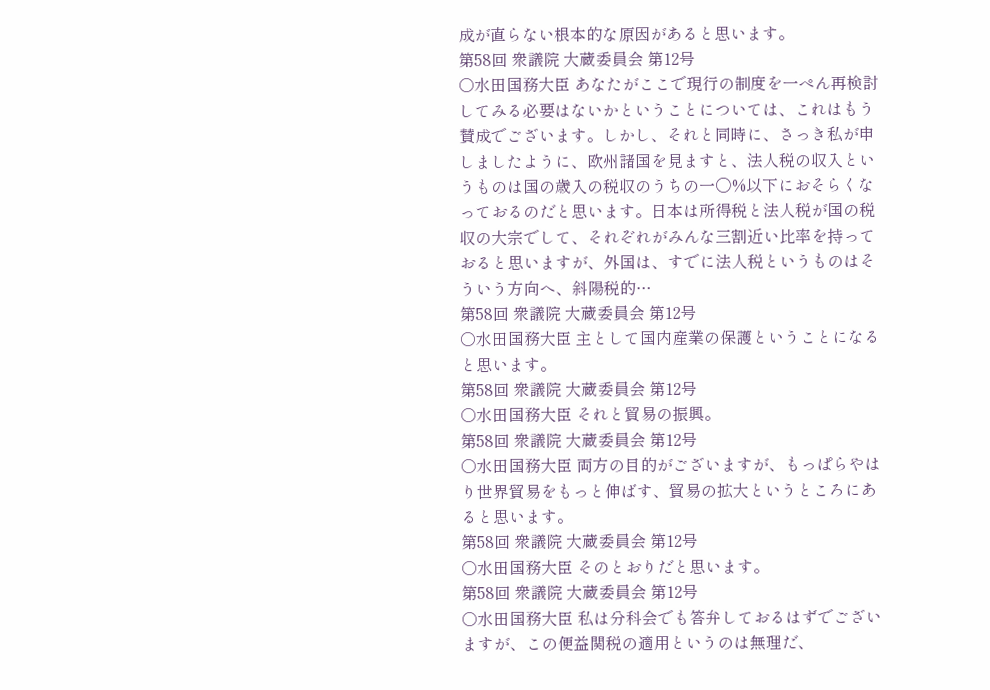成が直らない根本的な原因があると思います。
第58回 衆議院 大蔵委員会 第12号
○水田国務大臣 あなたがここで現行の制度を一ぺん再検討してみる必要はないかということについては、これはもう賛成でございます。しかし、それと同時に、さっき私が申しましたように、欧州諸国を見ますと、法人税の収入というものは国の歳入の税収のうちの一〇%以下におそらくなっておるのだと思います。日本は所得税と法人税が国の税収の大宗でして、それぞれがみんな三割近い比率を持っておると思いますが、外国は、すでに法人税というものはそういう方向へ、斜陽税的…
第58回 衆議院 大蔵委員会 第12号
○水田国務大臣 主として国内産業の保護ということになると思います。
第58回 衆議院 大蔵委員会 第12号
○水田国務大臣 それと貿易の振興。
第58回 衆議院 大蔵委員会 第12号
○水田国務大臣 両方の目的がございますが、もっぱらやはり世界貿易をもっと伸ばす、貿易の拡大というところにあると思います。
第58回 衆議院 大蔵委員会 第12号
○水田国務大臣 そのとおりだと思います。
第58回 衆議院 大蔵委員会 第12号
○水田国務大臣 私は分科会でも答弁しておるはずでございますが、この便益関税の適用というのは無理だ、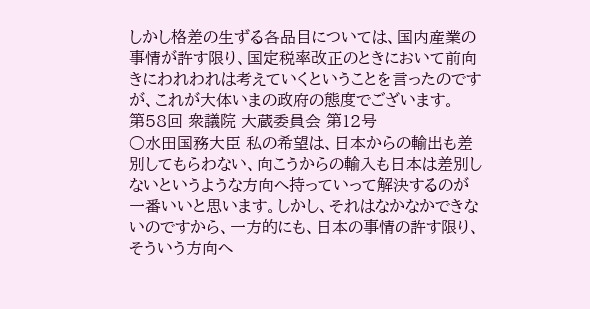しかし格差の生ずる各品目については、国内産業の事情が許す限り、国定税率改正のときにおいて前向きにわれわれは考えていくということを言ったのですが、これが大体いまの政府の態度でございます。
第58回 衆議院 大蔵委員会 第12号
○水田国務大臣 私の希望は、日本からの輸出も差別してもらわない、向こうからの輸入も日本は差別しないというような方向へ持っていって解決するのが一番いいと思います。しかし、それはなかなかできないのですから、一方的にも、日本の事情の許す限り、そういう方向へ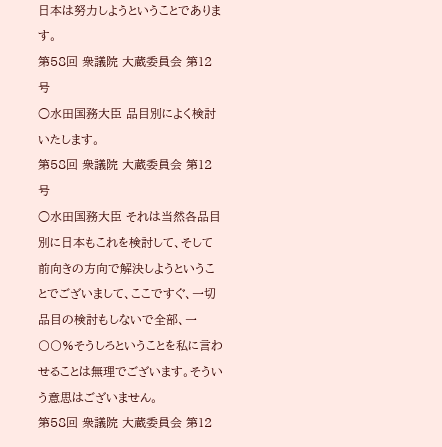日本は努力しようということであります。
第58回 衆議院 大蔵委員会 第12号
○水田国務大臣 品目別によく検討いたします。
第58回 衆議院 大蔵委員会 第12号
○水田国務大臣 それは当然各品目別に日本もこれを検討して、そして前向きの方向で解決しようということでございまして、ここですぐ、一切品目の検討もしないで全部、一〇〇%そうしろということを私に言わせることは無理でございます。そういう意思はございません。
第58回 衆議院 大蔵委員会 第12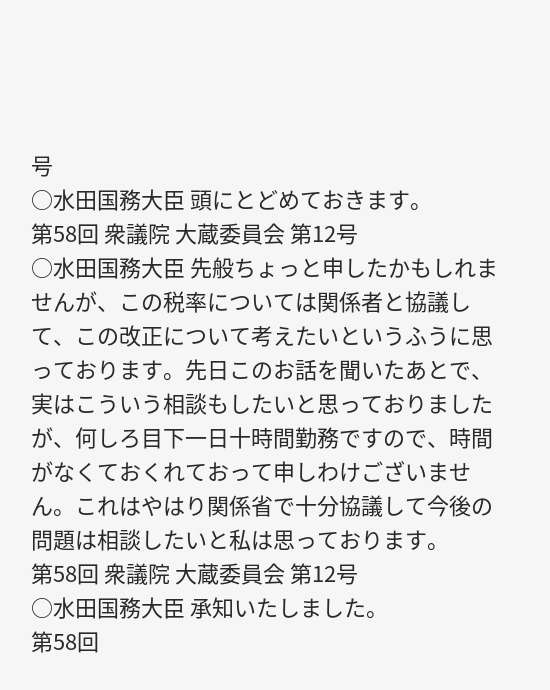号
○水田国務大臣 頭にとどめておきます。
第58回 衆議院 大蔵委員会 第12号
○水田国務大臣 先般ちょっと申したかもしれませんが、この税率については関係者と協議して、この改正について考えたいというふうに思っております。先日このお話を聞いたあとで、実はこういう相談もしたいと思っておりましたが、何しろ目下一日十時間勤務ですので、時間がなくておくれておって申しわけございません。これはやはり関係省で十分協議して今後の問題は相談したいと私は思っております。
第58回 衆議院 大蔵委員会 第12号
○水田国務大臣 承知いたしました。
第58回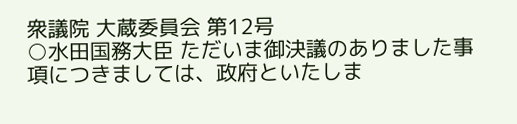衆議院 大蔵委員会 第12号
○水田国務大臣 ただいま御決議のありました事項につきましては、政府といたしま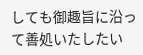しても御趣旨に沿って善処いたしたい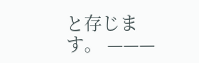と存じます。 ———